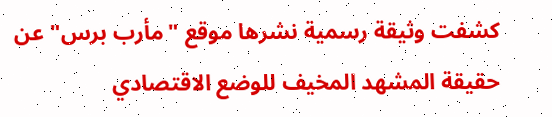كشفت وثيقة رسمية نشرها موقع "مأرب برس" عن حقيقة المشهد المخيف للوضع الاقتصادي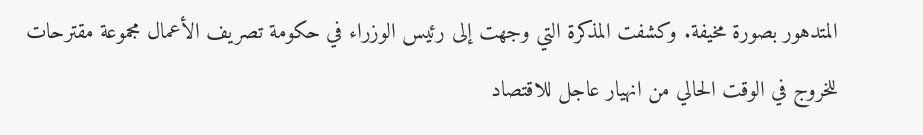المتدهور بصورة مخيفة. وكشفت المذكرة التي وجهت إلى رئيس الوزراء في حكومة تصريف الأعمال مجموعة مقترحات للخروج في الوقت الحالي من انهيار عاجل للاقتصاد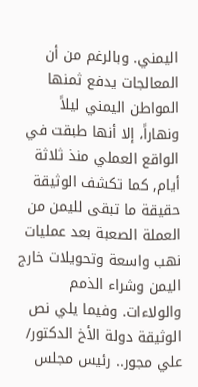اليمني. وبالرغم من أن المعالجات يدفع ثمنها المواطن اليمني ليلاً ونهاراً، إلا أنها طبقت في الواقع العملي منذ ثلاثة أيام, كما تكشف الوثيقة حقيقة ما تبقى لليمن من العملة الصعبة بعد عمليات نهب واسعة وتحويلات خارج اليمن وشراء الذمم والولاءات. وفيما يلي نص الوثيقة دولة الأخ الدكتور/ علي مجور.. رئيس مجلس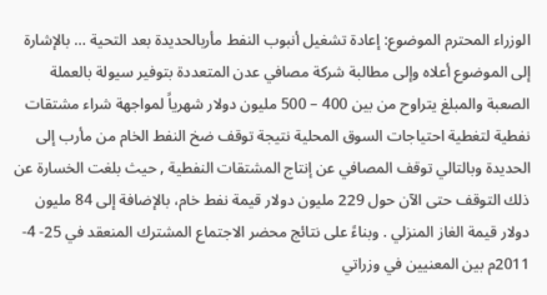الوزراء المحترم الموضوع: إعادة تشغيل أنبوب النفط مأربالحديدة بعد التحية ... بالإشارة إلى الموضوع أعلاه وإلى مطالبة شركة مصافي عدن المتعددة بتوفير سيولة بالعملة الصعبة والمبلغ يتراوح من بين 400 – 500 مليون دولار شهرياً لمواجهة شراء مشتقات نفطية لتغطية احتياجات السوق المحلية نتيجة توقف ضخ النفط الخام من مأرب إلى الحديدة وبالتالي توقف المصافي عن إنتاج المشتقات النفطية , حيث بلغت الخسارة عن ذلك التوقف حتى الآن حول 229 مليون دولار قيمة نفط خام، بالإضافة إلى 84 مليون دولار قيمة الغاز المنزلي . وبناءً على نتائج محضر الاجتماع المشترك المنعقد في 25- 4- 2011م بين المعنيين في وزراتي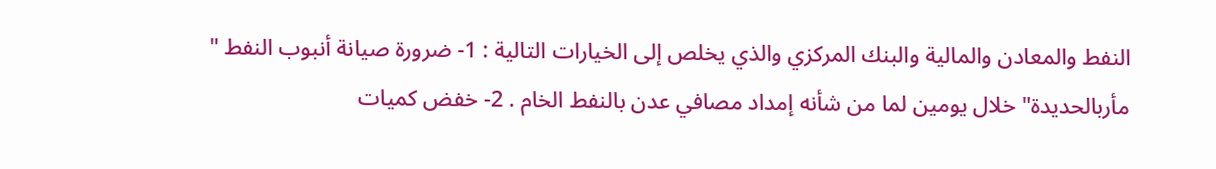النفط والمعادن والمالية والبنك المركزي والذي يخلص إلى الخيارات التالية : 1- ضرورة صيانة أنبوب النفط " مأربالحديدة" خلال يومين لما من شأنه إمداد مصافي عدن بالنفط الخام . 2- خفض كميات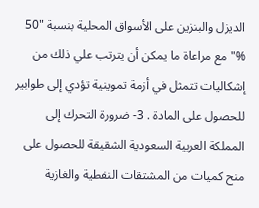الديزل والبنزين على الأسواق المحلية بنسبة "50 %" مع مراعاة ما يمكن أن يترتب علي ذلك من إشكاليات تتمثل في أزمة تموينية تؤدي إلى طوابير للحصول على المادة . 3- ضرورة التحرك إلى المملكة العربية السعودية الشقيقة للحصول على منح كميات من المشتقات النفطية والغازية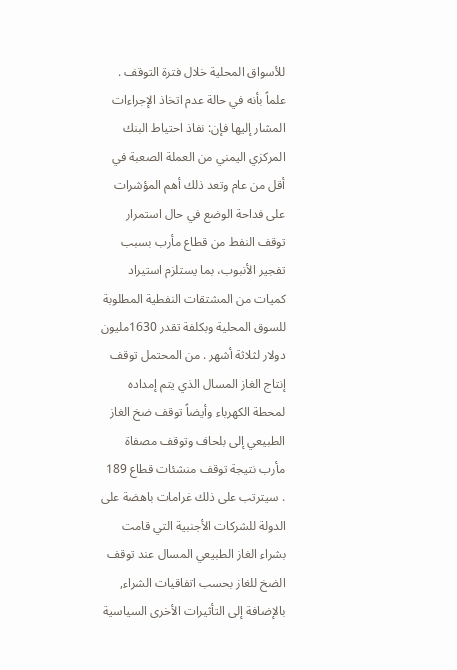للأسواق المحلية خلال فترة التوقف . علماً بأنه في حالة عدم اتخاذ الإجراءات المشار إليها فإن: نفاذ احتياط البنك المركزي اليمني من العملة الصعبة في أقل من عام وتعد ذلك أهم المؤشرات على فداحة الوضع في حال استمرار توقف النفط من قطاع مأرب بسبب تفجير الأنبوب، بما يستلزم استيراد كميات من المشتقات النفطية المطلوبة للسوق المحلية وبكلفة تقدر 1630مليون دولار لثلاثة أشهر . من المحتمل توقف إنتاج الغاز المسال الذي يتم إمداده لمحطة الكهرباء وأيضاً توقف ضخ الغاز الطبيعي إلى بلحاف وتوقف مصفاة مأرب نتيجة توقف منشئات قطاع 189 . سيترتب على ذلك غرامات باهضة على الدولة للشركات الأجنبية التي قامت بشراء الغاز الطبيعي المسال عند توقف الضخ للغاز بحسب اتفاقيات الشراء, بالإضافة إلى التأثيرات الأخرى السياسية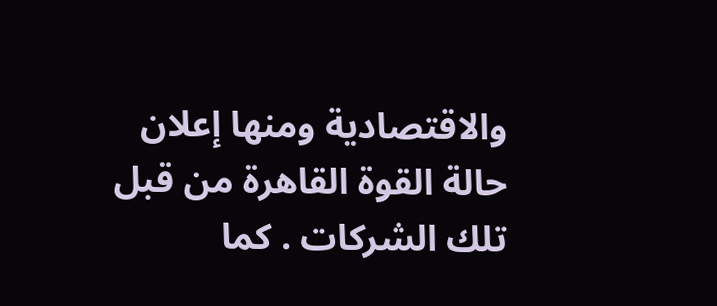والاقتصادية ومنها إعلان حالة القوة القاهرة من قبل تلك الشركات . كما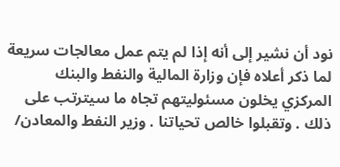نود أن نشير إلى أنه إذا لم يتم عمل معالجات سريعة لما ذكر أعلاه فإن وزارة المالية والنفط والبنك المركزي يخلون مسئوليتهم تجاه ما سيترتب على ذلك . وتقبلوا خالص تحياتنا . وزير النفط والمعادن/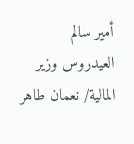أمير سالم العيدروس وزير المالية/ نعمان طاهر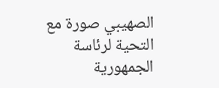الصهيبي صورة مع التحية لرئاسة الجمهورية